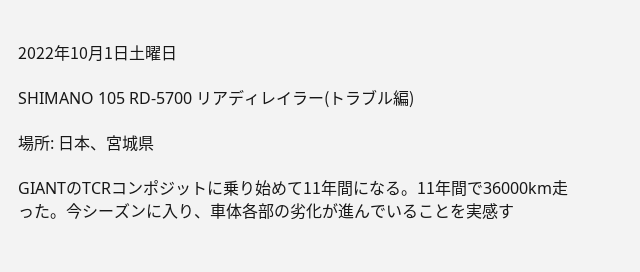2022年10月1日土曜日

SHIMANO 105 RD-5700 リアディレイラー(トラブル編)

場所: 日本、宮城県

GIANTのTCRコンポジットに乗り始めて11年間になる。11年間で36000km走った。今シーズンに入り、車体各部の劣化が進んでいることを実感す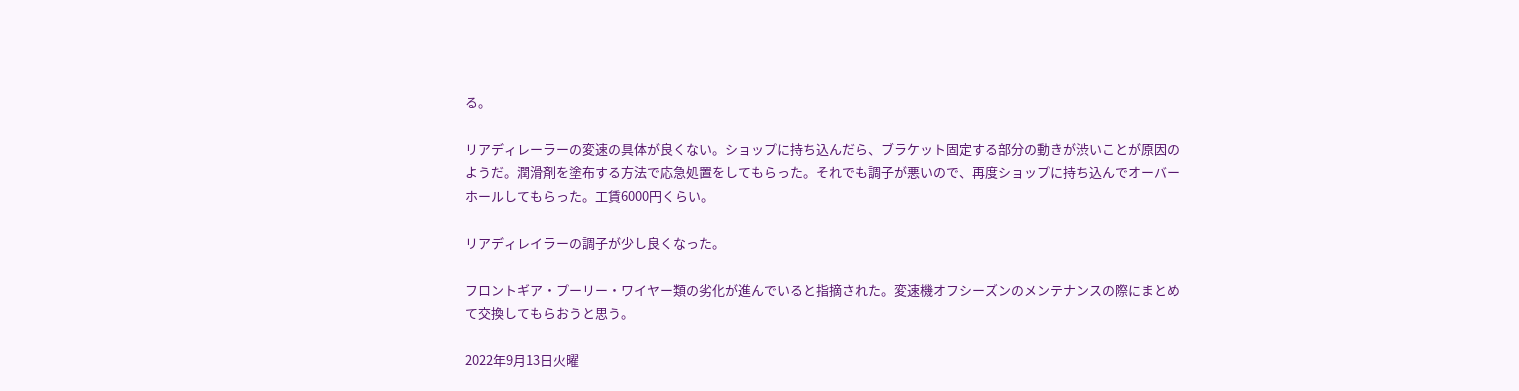る。

リアディレーラーの変速の具体が良くない。ショップに持ち込んだら、ブラケット固定する部分の動きが渋いことが原因のようだ。潤滑剤を塗布する方法で応急処置をしてもらった。それでも調子が悪いので、再度ショップに持ち込んでオーバーホールしてもらった。工賃6000円くらい。

リアディレイラーの調子が少し良くなった。

フロントギア・プーリー・ワイヤー類の劣化が進んでいると指摘された。変速機オフシーズンのメンテナンスの際にまとめて交換してもらおうと思う。

2022年9月13日火曜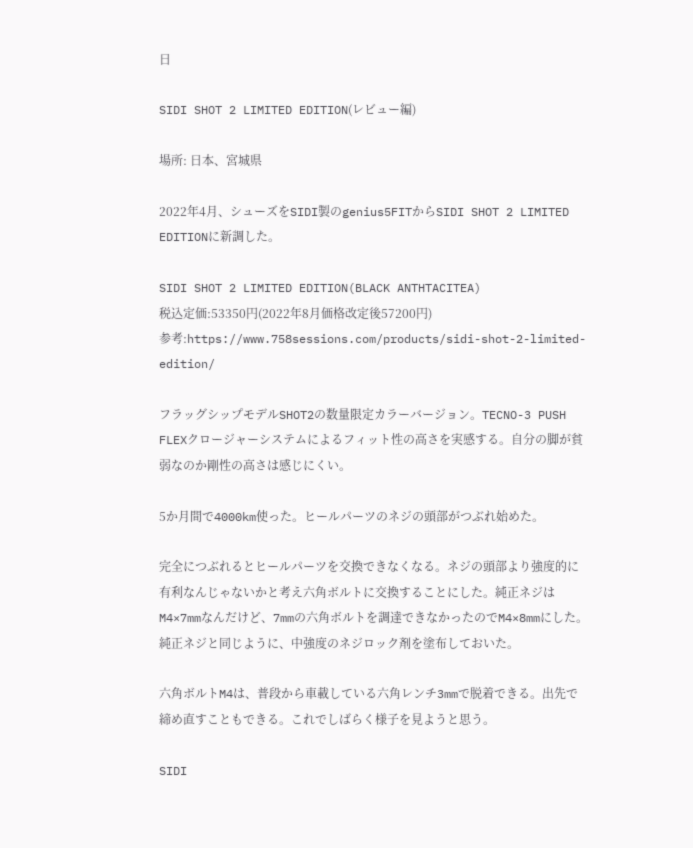日

SIDI SHOT 2 LIMITED EDITION(レビュー編)

場所: 日本、宮城県

2022年4月、シューズをSIDI製のgenius5FITからSIDI SHOT 2 LIMITED EDITIONに新調した。

SIDI SHOT 2 LIMITED EDITION(BLACK ANTHTACITEA)
税込定価:53350円(2022年8月価格改定後57200円)
参考:https://www.758sessions.com/products/sidi-shot-2-limited-edition/

フラッグシップモデルSHOT2の数量限定カラーバージョン。TECNO-3 PUSH FLEXクロージャーシステムによるフィット性の高さを実感する。自分の脚が貧弱なのか剛性の高さは感じにくい。

5か月間で4000km使った。ヒールパーツのネジの頭部がつぶれ始めた。

完全につぶれるとヒールパーツを交換できなくなる。ネジの頭部より強度的に有利なんじゃないかと考え六角ボルトに交換することにした。純正ネジはM4×7mmなんだけど、7mmの六角ボルトを調達できなかったのでM4×8mmにした。純正ネジと同じように、中強度のネジロック剤を塗布しておいた。

六角ボルトM4は、普段から車載している六角レンチ3mmで脱着できる。出先で締め直すこともできる。これでしばらく様子を見ようと思う。

SIDI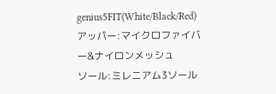genius5FIT(White/Black/Red)
アッパー:マイクロファイバー&ナイロンメッシュ
ソール:ミレニアム3ソール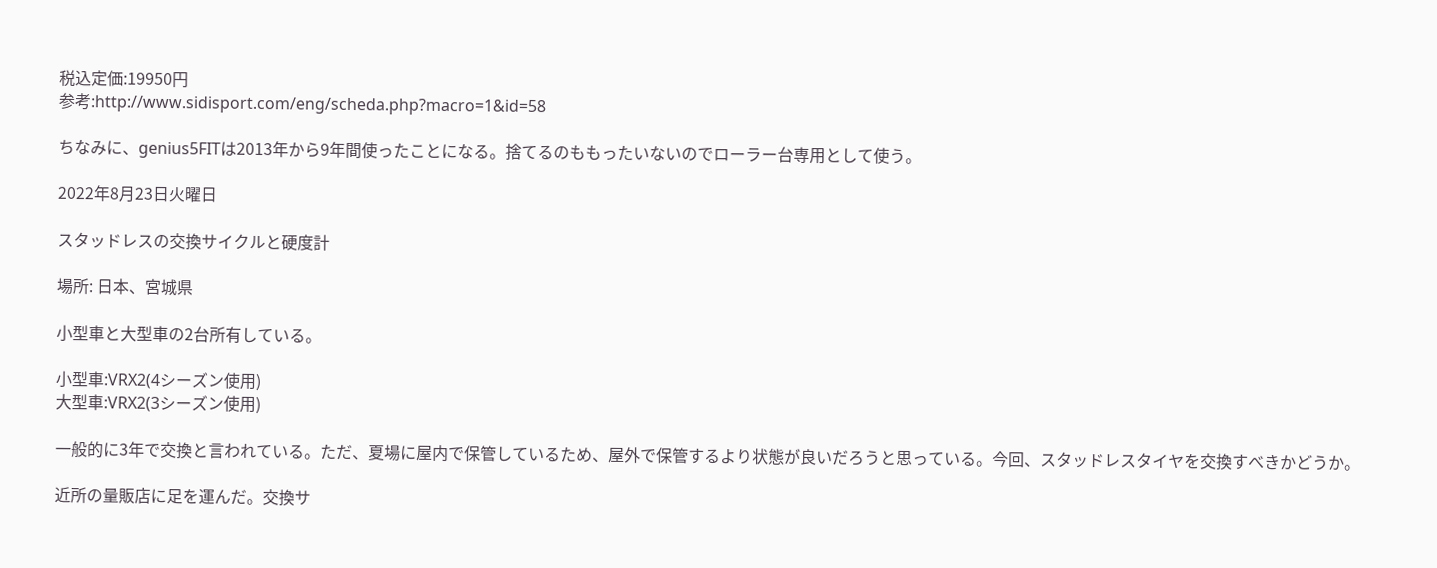税込定価:19950円
参考:http://www.sidisport.com/eng/scheda.php?macro=1&id=58

ちなみに、genius5FITは2013年から9年間使ったことになる。捨てるのももったいないのでローラー台専用として使う。

2022年8月23日火曜日

スタッドレスの交換サイクルと硬度計

場所: 日本、宮城県

小型車と大型車の2台所有している。

小型車:VRX2(4シーズン使用)
大型車:VRX2(3シーズン使用)

一般的に3年で交換と言われている。ただ、夏場に屋内で保管しているため、屋外で保管するより状態が良いだろうと思っている。今回、スタッドレスタイヤを交換すべきかどうか。

近所の量販店に足を運んだ。交換サ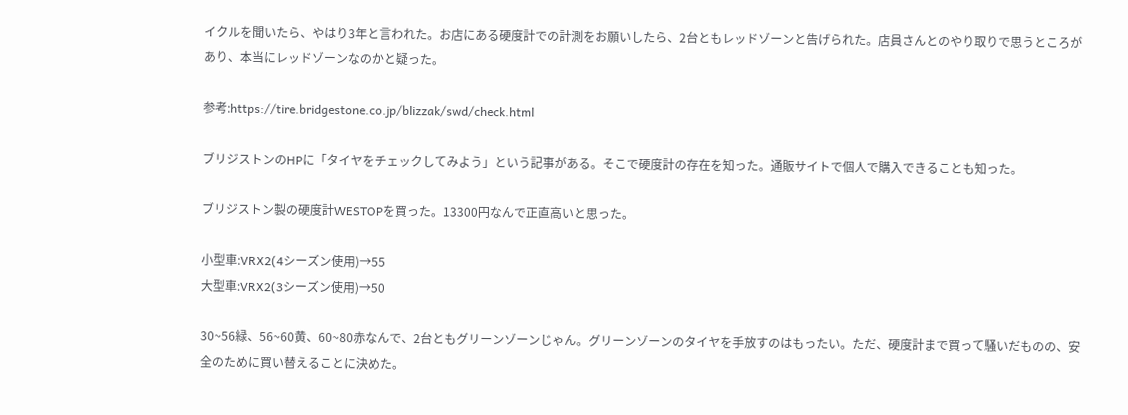イクルを聞いたら、やはり3年と言われた。お店にある硬度計での計測をお願いしたら、2台ともレッドゾーンと告げられた。店員さんとのやり取りで思うところがあり、本当にレッドゾーンなのかと疑った。

参考:https://tire.bridgestone.co.jp/blizzak/swd/check.html

ブリジストンのHPに「タイヤをチェックしてみよう」という記事がある。そこで硬度計の存在を知った。通販サイトで個人で購入できることも知った。

ブリジストン製の硬度計WESTOPを買った。13300円なんで正直高いと思った。

小型車:VRX2(4シーズン使用)→55
大型車:VRX2(3シーズン使用)→50

30~56緑、56~60黄、60~80赤なんで、2台ともグリーンゾーンじゃん。グリーンゾーンのタイヤを手放すのはもったい。ただ、硬度計まで買って騒いだものの、安全のために買い替えることに決めた。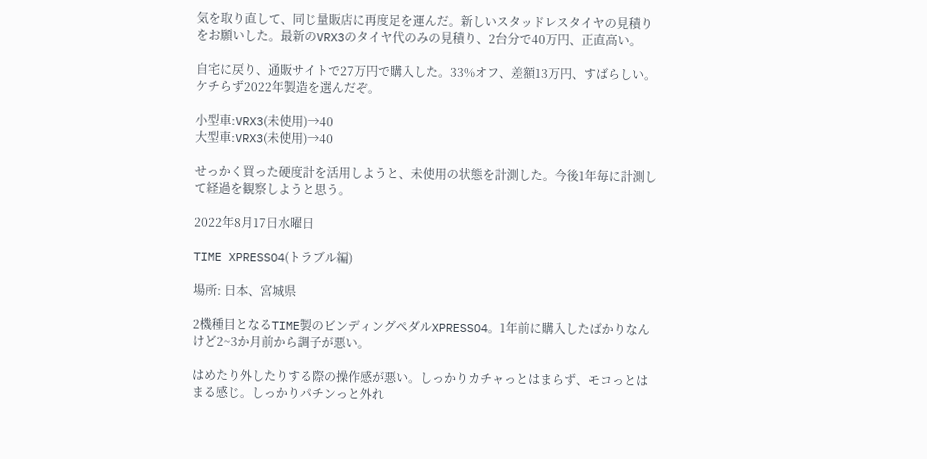気を取り直して、同じ量販店に再度足を運んだ。新しいスタッドレスタイヤの見積りをお願いした。最新のVRX3のタイヤ代のみの見積り、2台分で40万円、正直高い。

自宅に戻り、通販サイトで27万円で購入した。33%オフ、差額13万円、すばらしい。ケチらず2022年製造を選んだぞ。

小型車:VRX3(未使用)→40
大型車:VRX3(未使用)→40

せっかく買った硬度計を活用しようと、未使用の状態を計測した。今後1年毎に計測して経過を観察しようと思う。

2022年8月17日水曜日

TIME XPRESSO4(トラブル編)

場所: 日本、宮城県

2機種目となるTIME製のビンディングペダルXPRESSO4。1年前に購入したばかりなんけど2~3か月前から調子が悪い。

はめたり外したりする際の操作感が悪い。しっかりカチャっとはまらず、モコっとはまる感じ。しっかりパチンっと外れ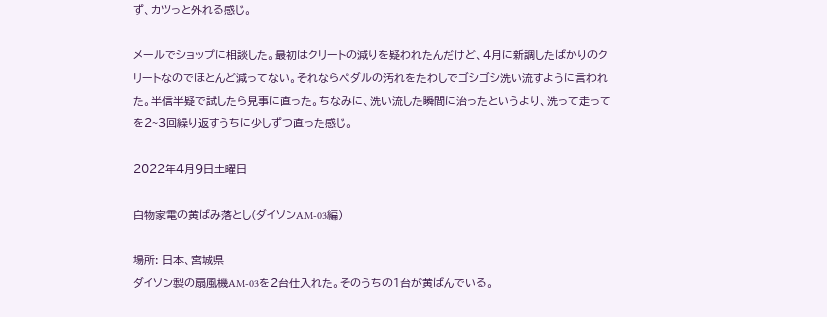ず、カツっと外れる感じ。

メールでショップに相談した。最初はクリートの減りを疑われたんだけど、4月に新調したばかりのクリートなのでほとんど減ってない。それならペダルの汚れをたわしでゴシゴシ洗い流すように言われた。半信半疑で試したら見事に直った。ちなみに、洗い流した瞬間に治ったというより、洗って走ってを2~3回繰り返すうちに少しずつ直った感じ。

2022年4月9日土曜日

白物家電の黄ばみ落とし(ダイソンAM-03編)

場所: 日本、宮城県
ダイソン製の扇風機AM-03を2台仕入れた。そのうちの1台が黄ばんでいる。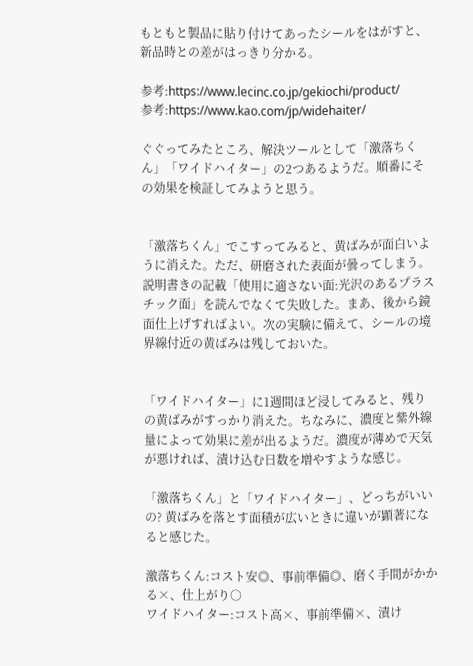もともと製品に貼り付けてあったシールをはがすと、新品時との差がはっきり分かる。

参考:https://www.lecinc.co.jp/gekiochi/product/
参考:https://www.kao.com/jp/widehaiter/

ぐぐってみたところ、解決ツールとして「激落ちくん」「ワイドハイター」の2つあるようだ。順番にその効果を検証してみようと思う。


「激落ちくん」でこすってみると、黄ばみが面白いように消えた。ただ、研磨された表面が曇ってしまう。説明書きの記載「使用に適さない面:光沢のあるプラスチック面」を読んでなくて失敗した。まあ、後から鏡面仕上げすればよい。次の実験に備えて、シールの境界線付近の黄ばみは残しておいた。


「ワイドハイター」に1週間ほど浸してみると、残りの黄ばみがすっかり消えた。ちなみに、濃度と紫外線量によって効果に差が出るようだ。濃度が薄めで天気が悪ければ、漬け込む日数を増やすような感じ。

「激落ちくん」と「ワイドハイター」、どっちがいいの? 黄ばみを落とす面積が広いときに違いが顕著になると感じた。

激落ちくん:コスト安◎、事前準備◎、磨く手間がかかる×、仕上がり○
ワイドハイター:コスト高×、事前準備×、漬け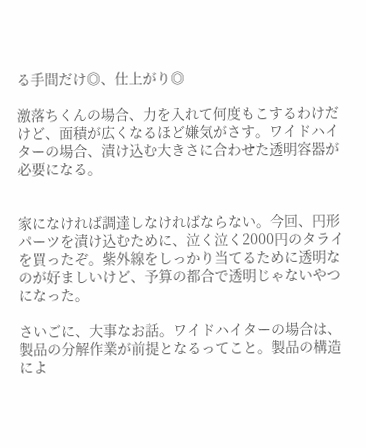る手間だけ◎、仕上がり◎

激落ちくんの場合、力を入れて何度もこするわけだけど、面積が広くなるほど嫌気がさす。ワイドハイターの場合、漬け込む大きさに合わせた透明容器が必要になる。


家になければ調達しなければならない。今回、円形パーツを漬け込むために、泣く泣く2000円のタライを買ったぞ。紫外線をしっかり当てるために透明なのが好ましいけど、予算の都合で透明じゃないやつになった。

さいごに、大事なお話。ワイドハイターの場合は、製品の分解作業が前提となるってこと。製品の構造によ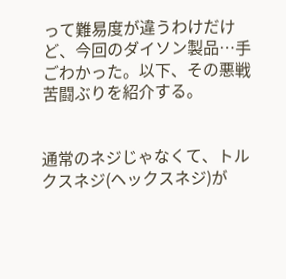って難易度が違うわけだけど、今回のダイソン製品…手ごわかった。以下、その悪戦苦闘ぶりを紹介する。


通常のネジじゃなくて、トルクスネジ(ヘックスネジ)が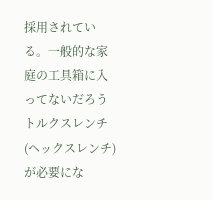採用されている。一般的な家庭の工具箱に入ってないだろうトルクスレンチ(ヘックスレンチ)が必要にな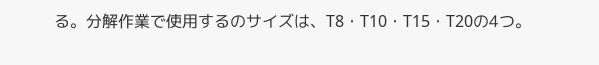る。分解作業で使用するのサイズは、T8・T10・T15・T20の4つ。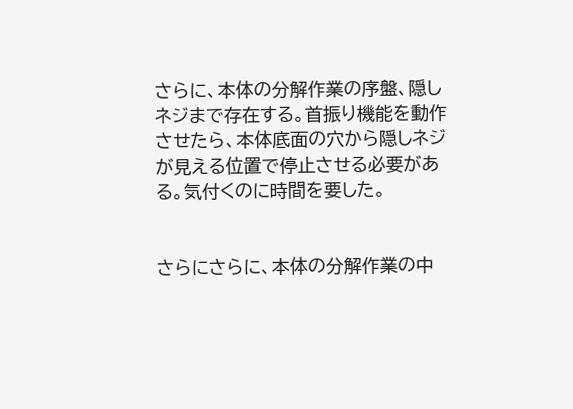さらに、本体の分解作業の序盤、隠しネジまで存在する。首振り機能を動作させたら、本体底面の穴から隠しネジが見える位置で停止させる必要がある。気付くのに時間を要した。


さらにさらに、本体の分解作業の中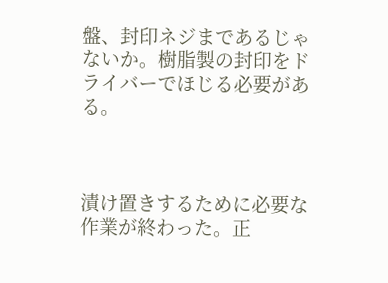盤、封印ネジまであるじゃないか。樹脂製の封印をドライバーでほじる必要がある。



漬け置きするために必要な作業が終わった。正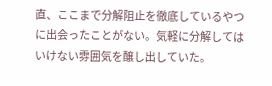直、ここまで分解阻止を徹底しているやつに出会ったことがない。気軽に分解してはいけない雰囲気を醸し出していた。